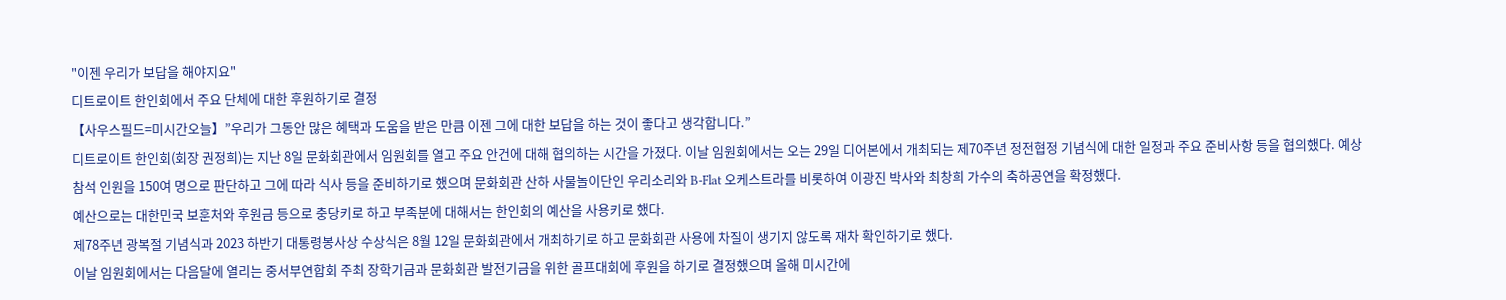"이젠 우리가 보답을 해야지요"
디트로이트 한인회에서 주요 단체에 대한 후원하기로 결정
【사우스필드=미시간오늘】”우리가 그동안 많은 혜택과 도움을 받은 만큼 이젠 그에 대한 보답을 하는 것이 좋다고 생각합니다.”
디트로이트 한인회(회장 권정희)는 지난 8일 문화회관에서 임원회를 열고 주요 안건에 대해 협의하는 시간을 가졌다. 이날 임원회에서는 오는 29일 디어본에서 개최되는 제70주년 정전협정 기념식에 대한 일정과 주요 준비사항 등을 협의했다. 예상 참석 인원을 150여 명으로 판단하고 그에 따라 식사 등을 준비하기로 했으며 문화회관 산하 사물놀이단인 우리소리와 B-Flat 오케스트라를 비롯하여 이광진 박사와 최창희 가수의 축하공연을 확정했다.
예산으로는 대한민국 보훈처와 후원금 등으로 충당키로 하고 부족분에 대해서는 한인회의 예산을 사용키로 했다.
제78주년 광복절 기념식과 2023 하반기 대통령봉사상 수상식은 8월 12일 문화회관에서 개최하기로 하고 문화회관 사용에 차질이 생기지 않도록 재차 확인하기로 했다.
이날 임원회에서는 다음달에 열리는 중서부연합회 주최 장학기금과 문화회관 발전기금을 위한 골프대회에 후원을 하기로 결정했으며 올해 미시간에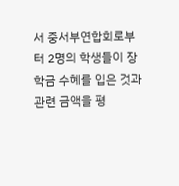서 중서부연합회로부터 2명의 학생들이 장학금 수혜를 입은 것과 관련 금액을 평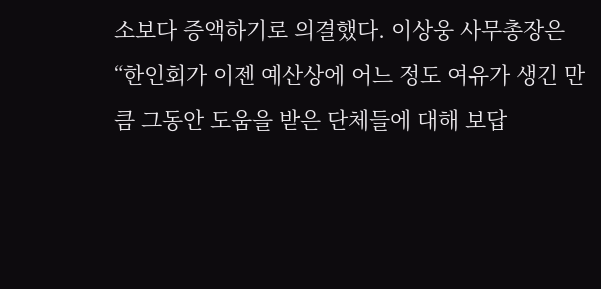소보다 증액하기로 의결했다. 이상웅 사무총장은 “한인회가 이젠 예산상에 어느 정도 여유가 생긴 만큼 그동안 도움을 받은 단체들에 대해 보답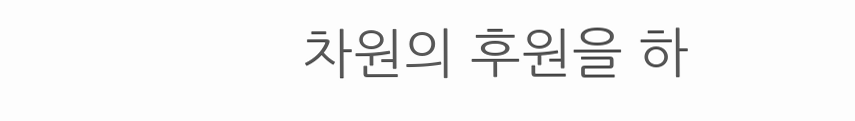차원의 후원을 하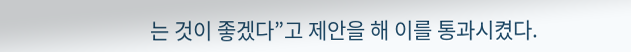는 것이 좋겠다”고 제안을 해 이를 통과시켰다.